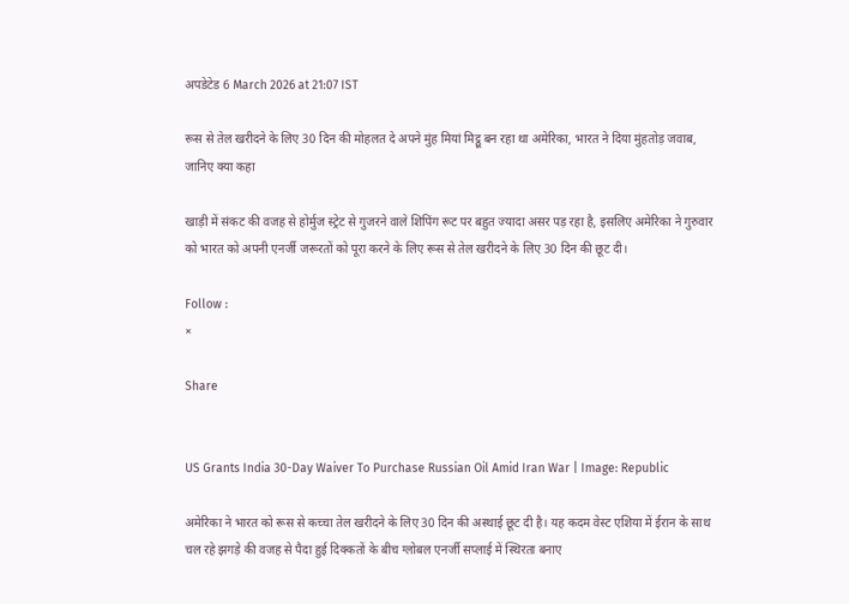अपडेटेड 6 March 2026 at 21:07 IST

रूस से तेल खरीदने के लिए 30 दिन की मोहलत दे अपने मुंह मियां मिट्ठू बन रहा था अमेरिका, भारत ने दिया मुंहतोड़ जवाब, जानिए क्या कहा

खाड़ी में संकट की वजह से होर्मुज स्ट्रेट से गुजरने वाले शिपिंग रूट पर बहुत ज्यादा असर पड़ रहा है, इसलिए अमेरिका ने गुरुवार को भारत को अपनी एनर्जी जरूरतों को पूरा करने के लिए रूस से तेल खरीदने के लिए 30 दिन की छूट दी।

Follow :
×

Share


US Grants India 30-Day Waiver To Purchase Russian Oil Amid Iran War | Image: Republic

अमेरिका ने भारत को रूस से कच्चा तेल खरीदने के लिए 30 दिन की अस्थाई छूट दी है। यह कदम वेस्ट एशिया में ईरान के साथ चल रहे झगड़े की वजह से पैदा हुई दिक्कतों के बीच ग्लोबल एनर्जी सप्लाई में स्थिरता बनाए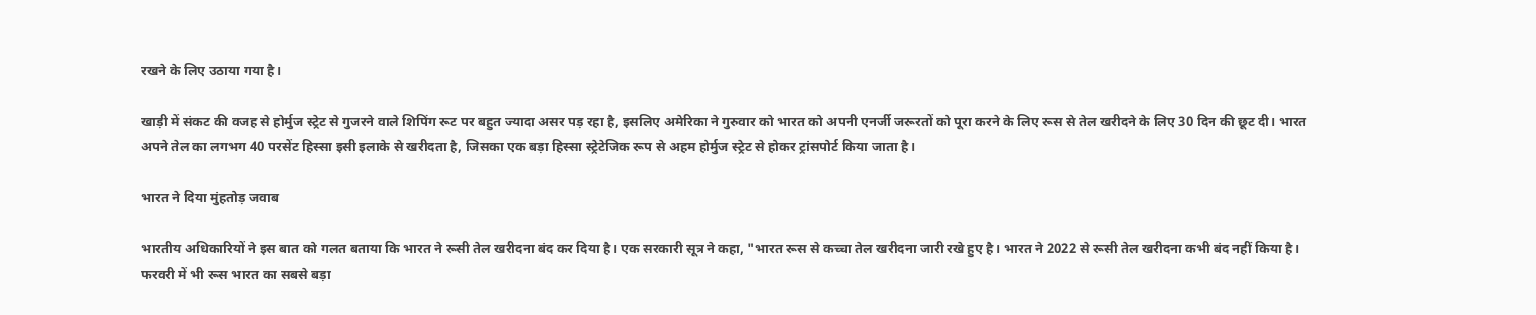रखने के लिए उठाया गया है।

खाड़ी में संकट की वजह से होर्मुज स्ट्रेट से गुजरने वाले शिपिंग रूट पर बहुत ज्यादा असर पड़ रहा है, इसलिए अमेरिका ने गुरुवार को भारत को अपनी एनर्जी जरूरतों को पूरा करने के लिए रूस से तेल खरीदने के लिए 30 दिन की छूट दी। भारत अपने तेल का लगभग 40 परसेंट हिस्सा इसी इलाके से खरीदता है, जिसका एक बड़ा हिस्सा स्ट्रेटेजिक रूप से अहम होर्मुज स्ट्रेट से होकर ट्रांसपोर्ट किया जाता है।

भारत ने दिया मुंहतोड़ जवाब

भारतीय अधिकारियों ने इस बात को गलत बताया कि भारत ने रूसी तेल खरीदना बंद कर दिया है। एक सरकारी सूत्र ने कहा, "भारत रूस से कच्चा तेल खरीदना जारी रखे हुए है। भारत ने 2022 से रूसी तेल खरीदना कभी बंद नहीं किया है। फरवरी में भी रूस भारत का सबसे बड़ा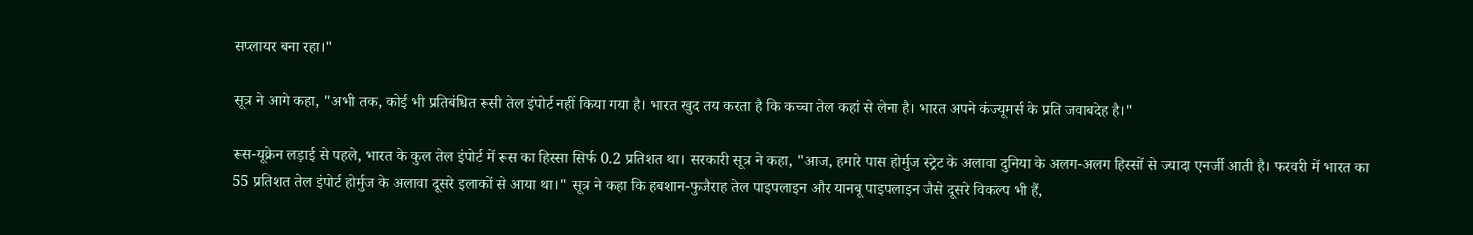सप्लायर बना रहा।"

सूत्र ने आगे कहा, "अभी तक, कोई भी प्रतिबंधित रूसी तेल इंपोर्ट नहीं किया गया है। भारत खुद तय करता है कि कच्चा तेल कहां से लेना है। भारत अपने कंज्यूमर्स के प्रति जवाबदेह है।"

रूस-यूक्रेन लड़ाई से पहले, भारत के कुल तेल इंपोर्ट में रूस का हिस्सा सिर्फ 0.2 प्रतिशत था। सरकारी सूत्र ने कहा, "आज, हमारे पास होर्मुज स्ट्रेट के अलावा दुनिया के अलग-अलग हिस्सों से ज्यादा एनर्जी आती है। फरवरी में भारत का 55 प्रतिशत तेल इंपोर्ट होर्मुज के अलावा दूसरे इलाकों से आया था।" सूत्र ने कहा कि हबशान-फुजैराह तेल पाइपलाइन और यानबू पाइपलाइन जैसे दूसरे विकल्प भी हैं,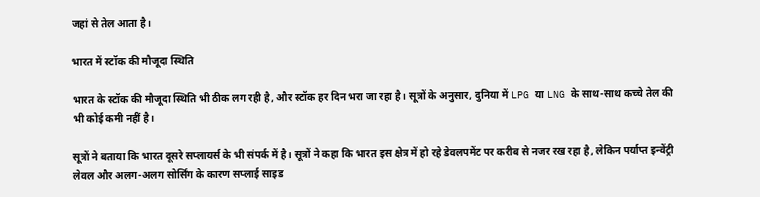जहां से तेल आता है।

भारत में स्टॉक की मौजूदा स्थिति

भारत के स्टॉक की मौजूदा स्थिति भी ठीक लग रही है, और स्टॉक हर दिन भरा जा रहा है। सूत्रों के अनुसार, दुनिया में LPG या LNG के साथ-साथ कच्चे तेल की भी कोई कमी नहीं है।

सूत्रों ने बताया कि भारत दूसरे सप्लायर्स के भी संपर्क में है। सूत्रों ने कहा कि भारत इस क्षेत्र में हो रहे डेवलपमेंट पर करीब से नजर रख रहा है, लेकिन पर्याप्त इन्वेंट्री लेवल और अलग-अलग सोर्सिंग के कारण सप्लाई साइड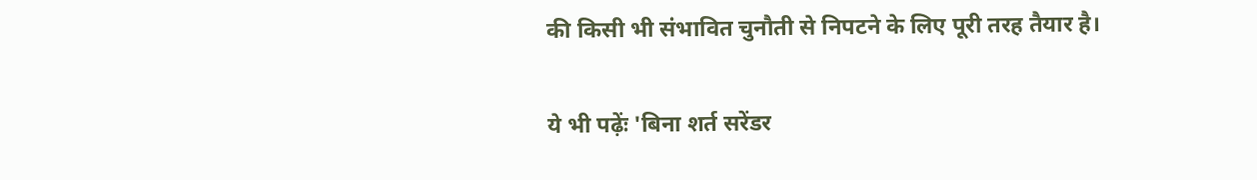की किसी भी संभावित चुनौती से निपटने के लिए पूरी तरह तैयार है।

ये भी पढ़ेंः 'बिना शर्त सरेंडर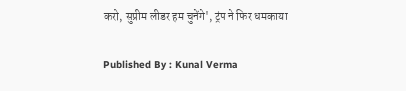करो, सुप्रीम लीडर हम चुनेंगे', ट्रंप ने फिर धमकाया

Published By : Kunal Verma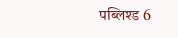पब्लिश्ड 6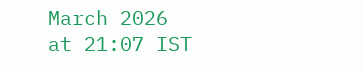March 2026 at 21:07 IST